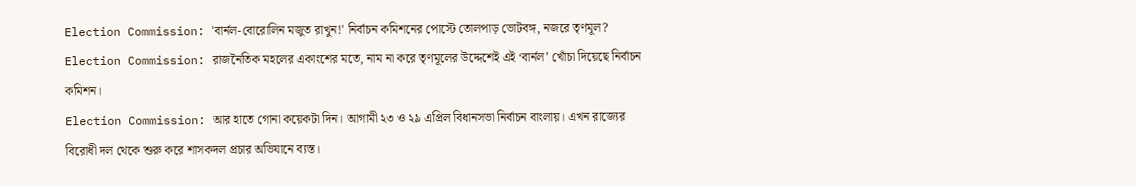Election Commission: 'বার্নল-বোরোলিন মজুত রাখুন!' নির্বাচন কমিশনের পোস্টে তোলপাড় ভোটবঙ্গ, নজরে তৃণমূল?
Election Commission: রাজনৈতিক মহলের একাংশের মতে, নাম না করে তৃণমূলের উদ্দেশেই এই ‘বার্নল’ খোঁচা দিয়েছে নির্বাচন কমিশন।
Election Commission: আর হাতে গোনা কয়েকটা দিন। আগামী ২৩ ও ২৯ এপ্রিল বিধানসভা নির্বাচন বাংলায়। এখন রাজ্যের বিরোধী দল থেকে শুরু করে শাসকদল প্রচার অভিযানে ব্যস্ত।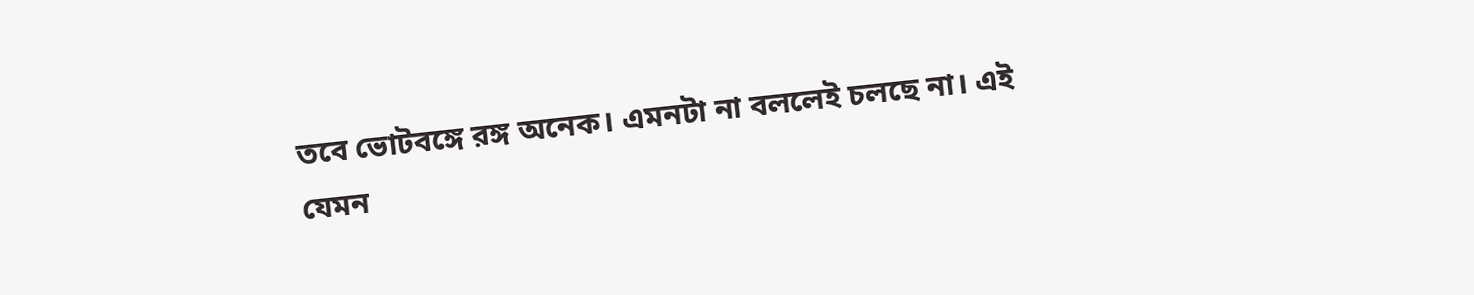তবে ভোটবঙ্গে রঙ্গ অনেক। এমনটা না বললেই চলছে না। এই যেমন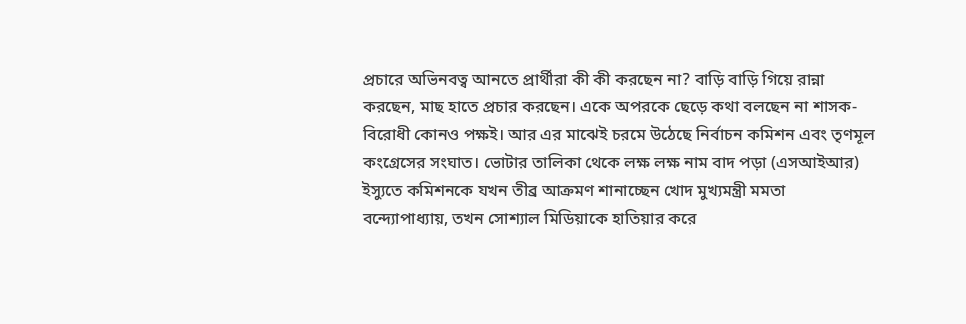প্রচারে অভিনবত্ব আনতে প্রার্থীরা কী কী করছেন না? বাড়ি বাড়ি গিয়ে রান্না করছেন, মাছ হাতে প্রচার করছেন। একে অপরকে ছেড়ে কথা বলছেন না শাসক-বিরোধী কোনও পক্ষই। আর এর মাঝেই চরমে উঠেছে নির্বাচন কমিশন এবং তৃণমূল কংগ্রেসের সংঘাত। ভোটার তালিকা থেকে লক্ষ লক্ষ নাম বাদ পড়া (এসআইআর) ইস্যুতে কমিশনকে যখন তীব্র আক্রমণ শানাচ্ছেন খোদ মুখ্যমন্ত্রী মমতা বন্দ্যোপাধ্যায়, তখন সোশ্যাল মিডিয়াকে হাতিয়ার করে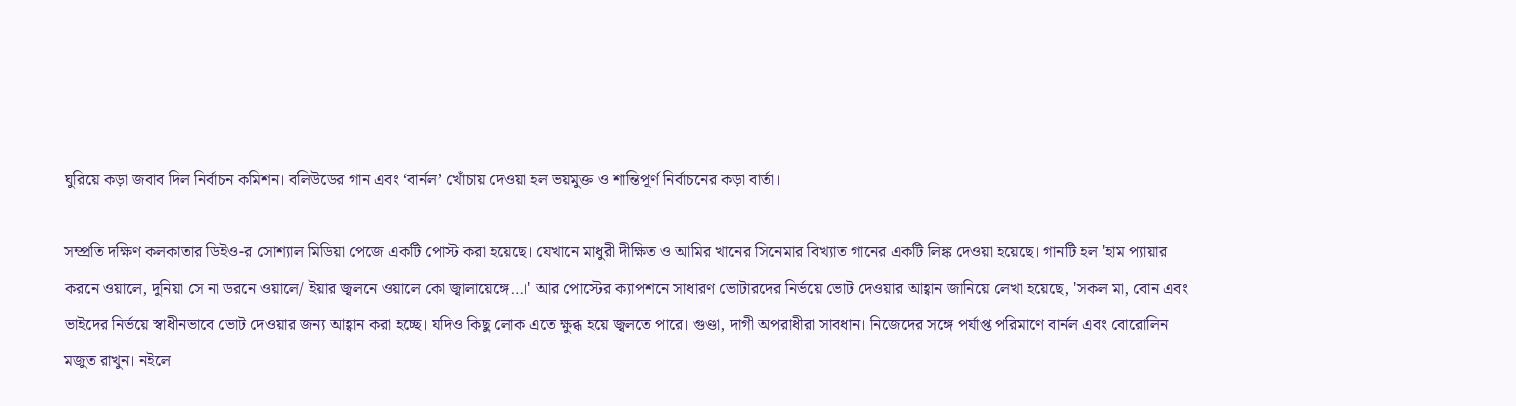ঘুরিয়ে কড়া জবাব দিল নির্বাচন কমিশন। বলিউডের গান এবং ‘বার্নল’ খোঁচায় দেওয়া হল ভয়মুক্ত ও শান্তিপূর্ণ নির্বাচনের কড়া বার্তা।

সম্প্রতি দক্ষিণ কলকাতার ডিইও-র সোশ্যাল মিডিয়া পেজে একটি পোস্ট করা হয়েছে। যেখানে মাধুরী দীক্ষিত ও আমির খানের সিনেমার বিখ্যাত গানের একটি লিঙ্ক দেওয়া হয়েছে। গানটি হল 'হাম প্যায়ার করনে ওয়ালে, দুনিয়া সে না ডরনে ওয়ালে/ ইয়ার জ্বলনে ওয়ালে কো জ্বালায়েঙ্গে…।' আর পোস্টের ক্যাপশনে সাধারণ ভোটারদের নির্ভয়ে ভোট দেওয়ার আহ্বান জানিয়ে লেখা হয়েছে, 'সকল মা, বোন এবং ভাইদের নির্ভয়ে স্বাধীনভাবে ভোট দেওয়ার জন্য আহ্বান করা হচ্ছে। যদিও কিছু লোক এতে ক্ষুব্ধ হয়ে জ্বলতে পারে। গুণ্ডা, দাগী অপরাধীরা সাবধান। নিজেদের সঙ্গে পর্যাপ্ত পরিমাণে বার্নল এবং বোরোলিন মজুত রাখুন। নইলে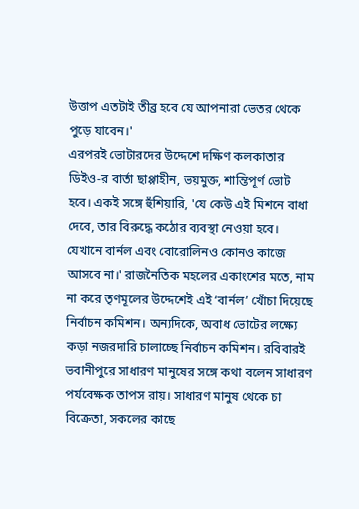উত্তাপ এতটাই তীব্র হবে যে আপনারা ভেতর থেকে পুড়ে যাবেন।'
এরপরই ভোটারদের উদ্দেশে দক্ষিণ কলকাতার ডিইও-র বার্তা ছাপ্পাহীন, ভয়মুক্ত, শান্তিপূর্ণ ভোট হবে। একই সঙ্গে হুঁশিয়ারি, 'যে কেউ এই মিশনে বাধা দেবে, তার বিরুদ্ধে কঠোর ব্যবস্থা নেওয়া হবে। যেখানে বার্নল এবং বোরোলিনও কোনও কাজে আসবে না।' রাজনৈতিক মহলের একাংশের মতে, নাম না করে তৃণমূলের উদ্দেশেই এই ‘বার্নল’ খোঁচা দিয়েছে নির্বাচন কমিশন। অন্যদিকে, অবাধ ভোটের লক্ষ্যে কড়া নজরদারি চালাচ্ছে নির্বাচন কমিশন। রবিবারই ভবানীপুরে সাধারণ মানুষের সঙ্গে কথা বলেন সাধারণ পর্যবেক্ষক তাপস রায়। সাধারণ মানুষ থেকে চা বিক্রেতা, সকলের কাছে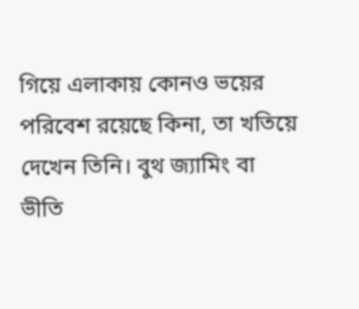গিয়ে এলাকায় কোনও ভয়ের পরিবেশ রয়েছে কিনা, তা খতিয়ে দেখেন তিনি। বুথ জ্যামিং বা ভীতি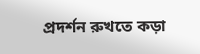প্রদর্শন রুখতে কড়া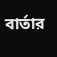বার্তার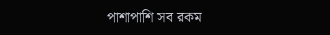পাশাপাশি সব রকম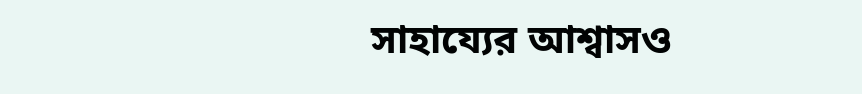সাহায্যের আশ্বাসও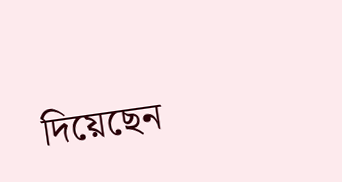দিয়েছেন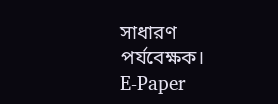সাধারণ পর্যবেক্ষক।
E-Paper